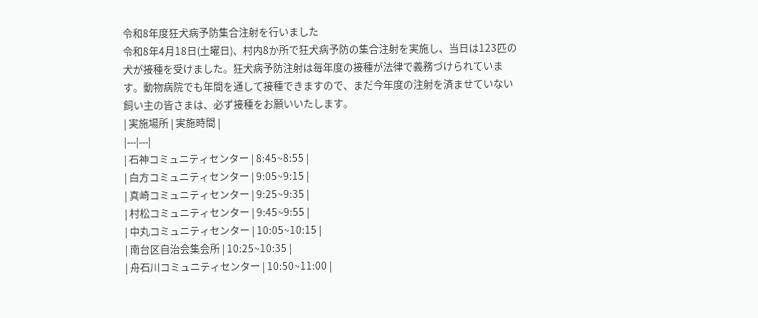令和8年度狂犬病予防集合注射を行いました
令和8年4月18日(土曜日)、村内8か所で狂犬病予防の集合注射を実施し、当日は123匹の犬が接種を受けました。狂犬病予防注射は毎年度の接種が法律で義務づけられています。動物病院でも年間を通して接種できますので、まだ今年度の注射を済ませていない飼い主の皆さまは、必ず接種をお願いいたします。
| 実施場所 | 実施時間 |
|---|---|
| 石神コミュニティセンター | 8:45~8:55 |
| 白方コミュニティセンター | 9:05~9:15 |
| 真崎コミュニティセンター | 9:25~9:35 |
| 村松コミュニティセンター | 9:45~9:55 |
| 中丸コミュニティセンター | 10:05~10:15 |
| 南台区自治会集会所 | 10:25~10:35 |
| 舟石川コミュニティセンター | 10:50~11:00 |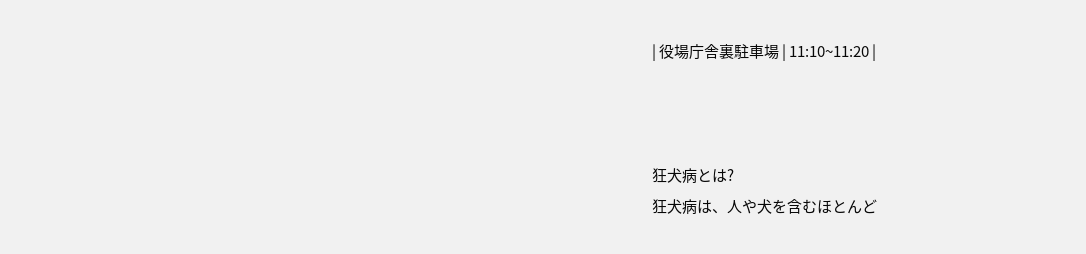| 役場庁舎裏駐車場 | 11:10~11:20 |



狂犬病とは?
狂犬病は、人や犬を含むほとんど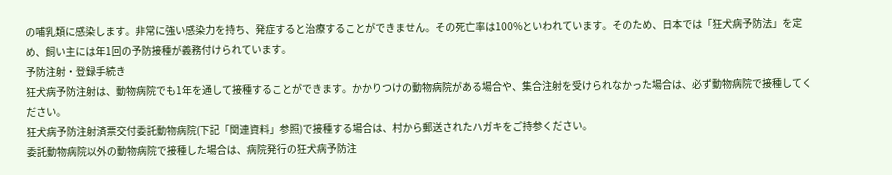の哺乳類に感染します。非常に強い感染力を持ち、発症すると治療することができません。その死亡率は100%といわれています。そのため、日本では「狂犬病予防法」を定め、飼い主には年1回の予防接種が義務付けられています。
予防注射・登録手続き
狂犬病予防注射は、動物病院でも1年を通して接種することができます。かかりつけの動物病院がある場合や、集合注射を受けられなかった場合は、必ず動物病院で接種してください。
狂犬病予防注射済票交付委託動物病院(下記「関連資料」参照)で接種する場合は、村から郵送されたハガキをご持参ください。
委託動物病院以外の動物病院で接種した場合は、病院発行の狂犬病予防注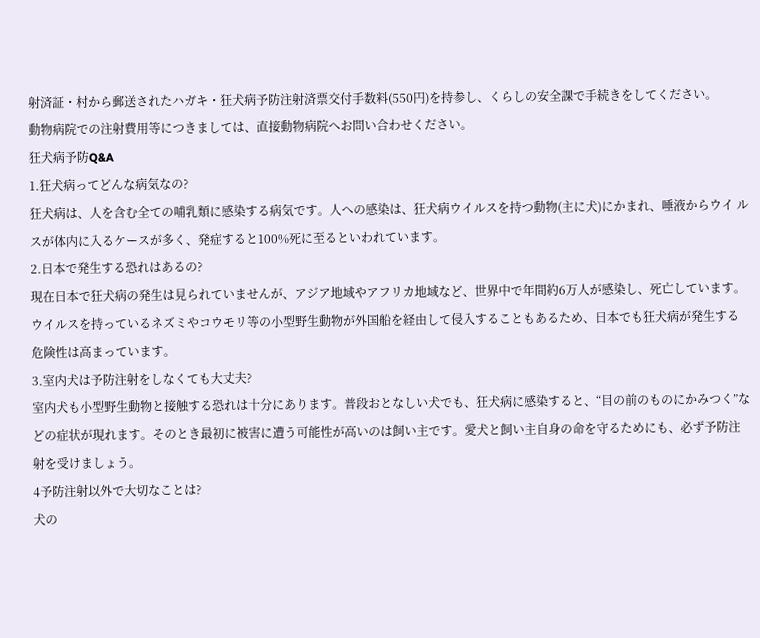射済証・村から郵送されたハガキ・狂犬病予防注射済票交付手数料(550円)を持参し、くらしの安全課で手続きをしてください。
動物病院での注射費用等につきましては、直接動物病院へお問い合わせください。
狂犬病予防Q&A
1.狂犬病ってどんな病気なの?
狂犬病は、人を含む全ての哺乳類に感染する病気です。人への感染は、狂犬病ウイルスを持つ動物(主に犬)にかまれ、唾液からウイ ルスが体内に入るケースが多く、発症すると100%死に至るといわれています。
2.日本で発生する恐れはあるの?
現在日本で狂犬病の発生は見られていませんが、アジア地域やアフリカ地域など、世界中で年間約6万人が感染し、死亡しています。 ウイルスを持っているネズミやコウモリ等の小型野生動物が外国船を経由して侵入することもあるため、日本でも狂犬病が発生する危険性は高まっています。
3.室内犬は予防注射をしなくても大丈夫?
室内犬も小型野生動物と接触する恐れは十分にあります。普段おとなしい犬でも、狂犬病に感染すると、“目の前のものにかみつく”などの症状が現れます。そのとき最初に被害に遭う可能性が高いのは飼い主です。愛犬と飼い主自身の命を守るためにも、必ず予防注射を受けましょう。
4予防注射以外で大切なことは?
犬の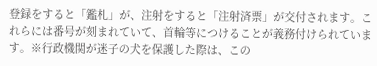登録をすると「鑑札」が、注射をすると「注射済票」が交付されます。これらには番号が刻まれていて、首輪等につけることが義務付けられています。※行政機関が迷子の犬を保護した際は、この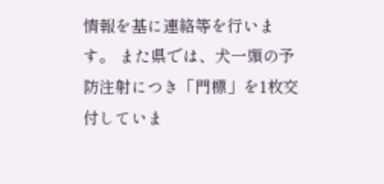情報を基に連絡等を行います。 また県では、犬一頭の予防注射につき「門標」を1枚交付していま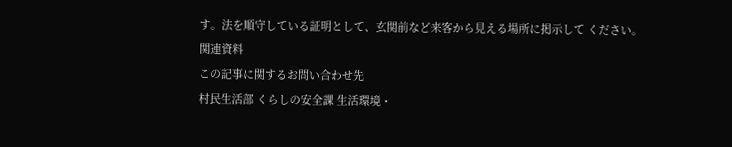す。法を順守している証明として、玄関前など来客から見える場所に掲示して ください。
関連資料
この記事に関するお問い合わせ先
村民生活部 くらしの安全課 生活環境・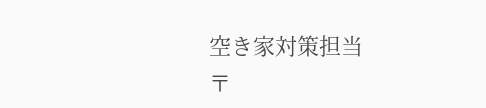空き家対策担当
〒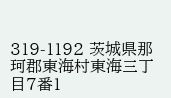319-1192 茨城県那珂郡東海村東海三丁目7番1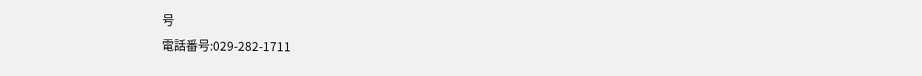号
電話番号:029-282-1711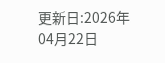更新日:2026年04月22日